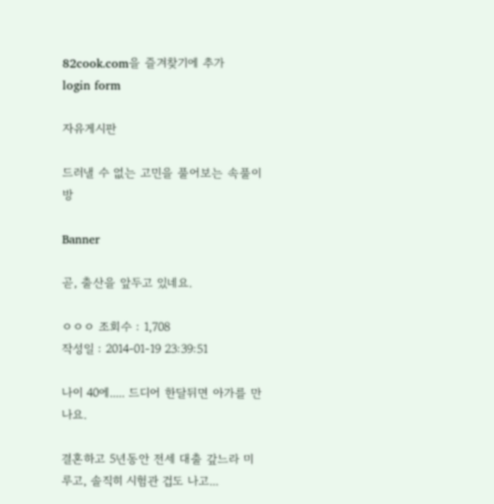82cook.com을 즐겨찾기에 추가
login form

자유게시판

드러낼 수 없는 고민을 풀어보는 속풀이방

Banner

곧, 출산을 앞두고 있네요.

ㅇㅇㅇ 조회수 : 1,708
작성일 : 2014-01-19 23:39:51

나이 40에..... 드디어 한달뒤면 아가를 만나요.

결혼하고 5년동안 전세 대출 갚느라 미루고, 솔직히 시험관 겁도 나고...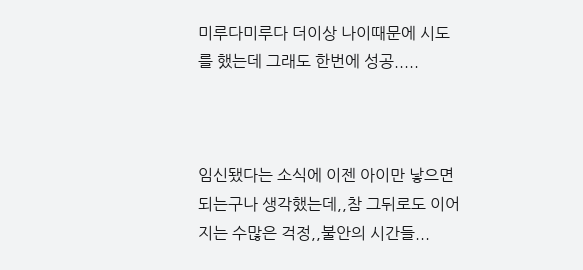미루다미루다 더이상 나이때문에 시도를 했는데 그래도 한번에 성공.....



임신됐다는 소식에 이젠 아이만 낳으면 되는구나 생각했는데,,참 그뒤로도 이어지는 수많은 걱정,,불안의 시간들...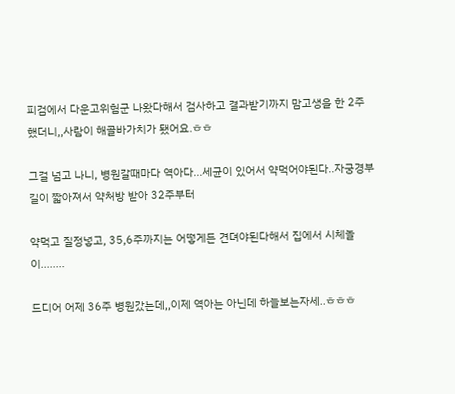피검에서 다운고위험군 나왔다해서 검사하고 결과받기까지 맘고생을 한 2주 했더니,,사람이 해골바가치가 됐어요.ㅎㅎ

그걸 넘고 나니, 병원갈때마다 역아다...세균이 있어서 약먹어야된다..자궁경부길이 짧아져서 약처방 받아 32주부터

약먹고 질정넣고, 35,6주까지는 어떻게든 견뎌야된다해서 집에서 시체놀이........

드디어 어제 36주 병원갔는데,,이제 역아는 아닌데 하늘보는자세..ㅎㅎㅎ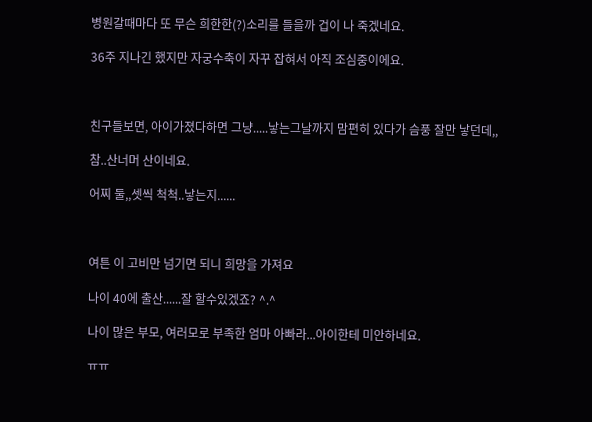병원갈때마다 또 무슨 희한한(?)소리를 들을까 겁이 나 죽겠네요.

36주 지나긴 했지만 자궁수축이 자꾸 잡혀서 아직 조심중이에요.



친구들보면, 아이가졌다하면 그냥.....낳는그날까지 맘편히 있다가 슴풍 잘만 낳던데,,

참..산너머 산이네요.

어찌 둘,,셋씩 척척..낳는지......



여튼 이 고비만 넘기면 되니 희망을 가져요

나이 40에 출산......잘 할수있겠죠? ^.^

나이 많은 부모, 여러모로 부족한 엄마 아빠라...아이한테 미안하네요.

ㅠㅠ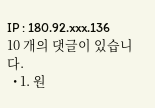IP : 180.92.xxx.136
10 개의 댓글이 있습니다.
  • 1. 원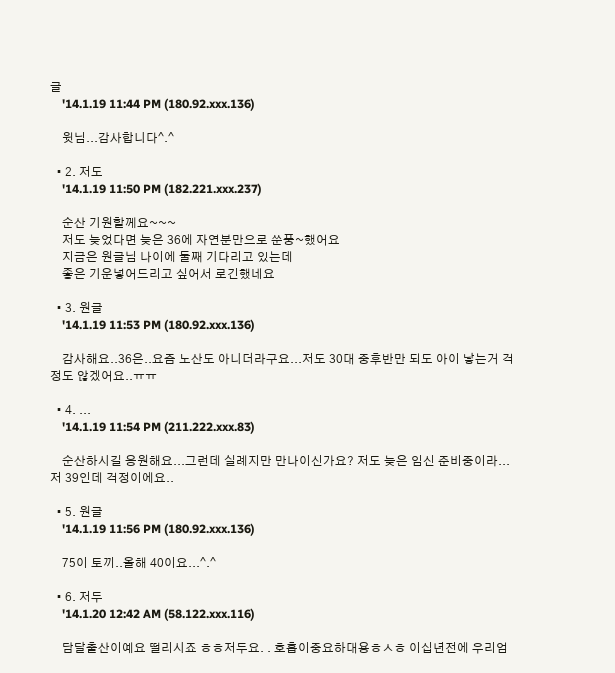글
    '14.1.19 11:44 PM (180.92.xxx.136)

    윗님...감사합니다^.^

  • 2. 저도
    '14.1.19 11:50 PM (182.221.xxx.237)

    순산 기원할께요~~~
    저도 늦었다면 늦은 36에 자연분만으로 쑨풍~했어요
    지금은 원글님 나이에 둘째 기다리고 있는데
    좋은 기운넣어드리고 싶어서 로긴했네요

  • 3. 원글
    '14.1.19 11:53 PM (180.92.xxx.136)

    감사해요..36은..요즘 노산도 아니더라구요...저도 30대 중후반만 되도 아이 낳는거 걱정도 않겠어요..ㅠㅠ

  • 4. ...
    '14.1.19 11:54 PM (211.222.xxx.83)

    순산하시길 응원해요...그런데 실례지만 만나이신가요? 저도 늦은 임신 준비중이라...저 39인데 걱정이에요..

  • 5. 원글
    '14.1.19 11:56 PM (180.92.xxx.136)

    75이 토끼..올해 40이요...^.^

  • 6. 저두
    '14.1.20 12:42 AM (58.122.xxx.116)

    담달출산이예요 떨리시죠 ㅎㅎ저두요. . 호흡이중요하대용ㅎㅅㅎ 이십년전에 우리엄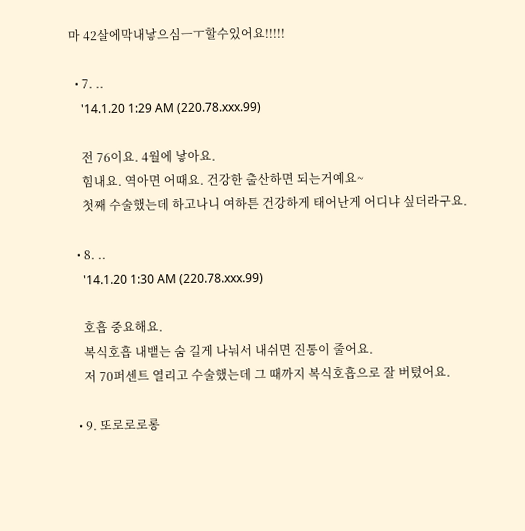마 42살에막내낳으심ㅡㅜ할수있어요!!!!!

  • 7. ..
    '14.1.20 1:29 AM (220.78.xxx.99)

    전 76이요. 4월에 낳아요.
    힘내요. 역아면 어때요. 건강한 출산하면 되는거예요~
    첫째 수술했는데 하고나니 여하튼 건강하게 태어난게 어디냐 싶더라구요.

  • 8. ..
    '14.1.20 1:30 AM (220.78.xxx.99)

    호흡 중요해요.
    복식호흡 내뱉는 숨 길게 나눠서 내쉬면 진통이 줄어요.
    저 70퍼센트 열리고 수술했는데 그 때까지 복식호흡으로 잘 버텼어요.

  • 9. 또로로로롱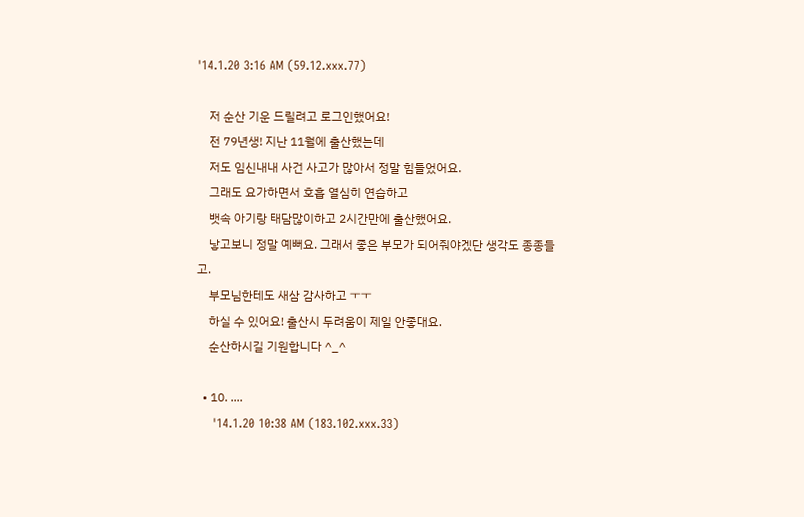'14.1.20 3:16 AM (59.12.xxx.77)

    저 순산 기운 드릴려고 로그인했어요!
    전 79년생! 지난 11월에 출산했는데
    저도 임신내내 사건 사고가 많아서 정말 힘들었어요.
    그래도 요가하면서 호흡 열심히 연습하고
    뱃속 아기랑 태담많이하고 2시간만에 출산했어요.
    낳고보니 정말 예뻐요. 그래서 좋은 부모가 되어줘야겠단 생각도 종종들고.
    부모님한테도 새삼 감사하고 ㅜㅜ
    하실 수 있어요! 출산시 두려움이 제일 안좋대요.
    순산하시길 기원합니다 ^_^

  • 10. ....
    '14.1.20 10:38 AM (183.102.xxx.33)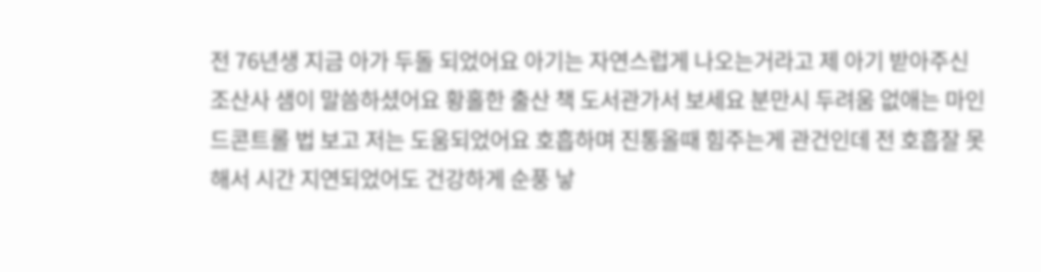전 76년생 지금 아가 두돌 되었어요 아기는 자연스럽게 나오는거라고 제 아기 받아주신 조산사 샘이 말씀하셨어요 황홀한 출산 책 도서관가서 보세요 분만시 두려움 없애는 마인드콘트롤 법 보고 저는 도움되었어요 호흡하며 진통올때 힘주는게 관건인데 전 호흡잘 못해서 시간 지연되었어도 건강하게 순풍 낳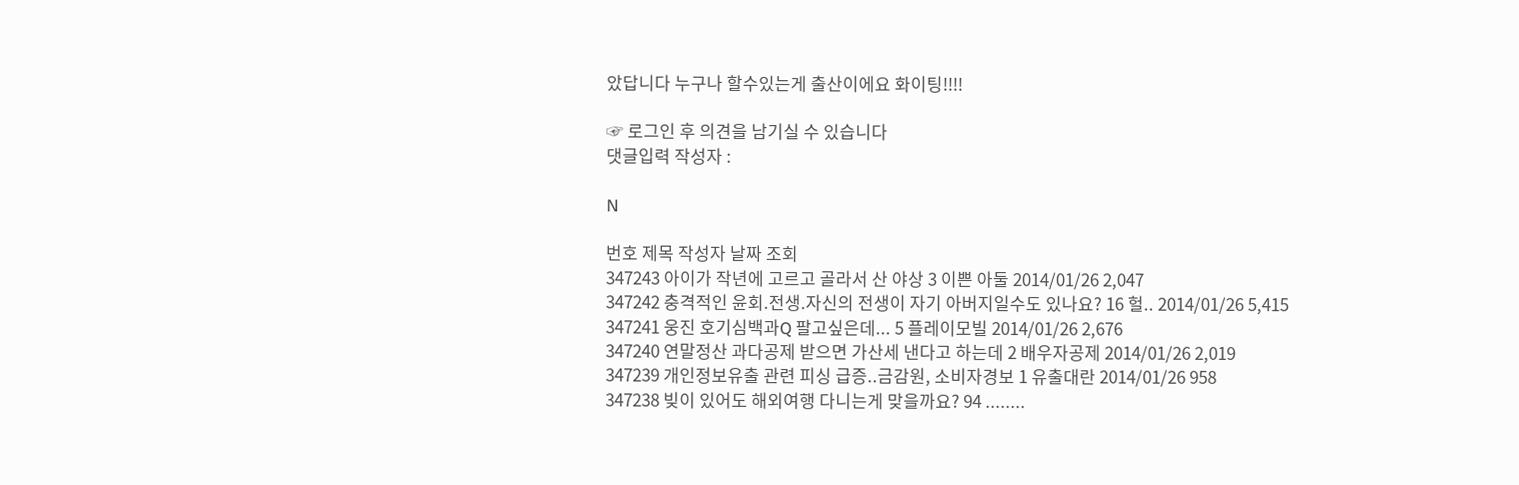았답니다 누구나 할수있는게 출산이에요 화이팅!!!!

☞ 로그인 후 의견을 남기실 수 있습니다
댓글입력 작성자 :

N

번호 제목 작성자 날짜 조회
347243 아이가 작년에 고르고 골라서 산 야상 3 이쁜 아둘 2014/01/26 2,047
347242 충격적인 윤회.전생.자신의 전생이 자기 아버지일수도 있나요? 16 헐.. 2014/01/26 5,415
347241 웅진 호기심백과Q 팔고싶은데... 5 플레이모빌 2014/01/26 2,676
347240 연말정산 과다공제 받으면 가산세 낸다고 하는데 2 배우자공제 2014/01/26 2,019
347239 개인정보유출 관련 피싱 급증..금감원, 소비자경보 1 유출대란 2014/01/26 958
347238 빚이 있어도 해외여행 다니는게 맞을까요? 94 ........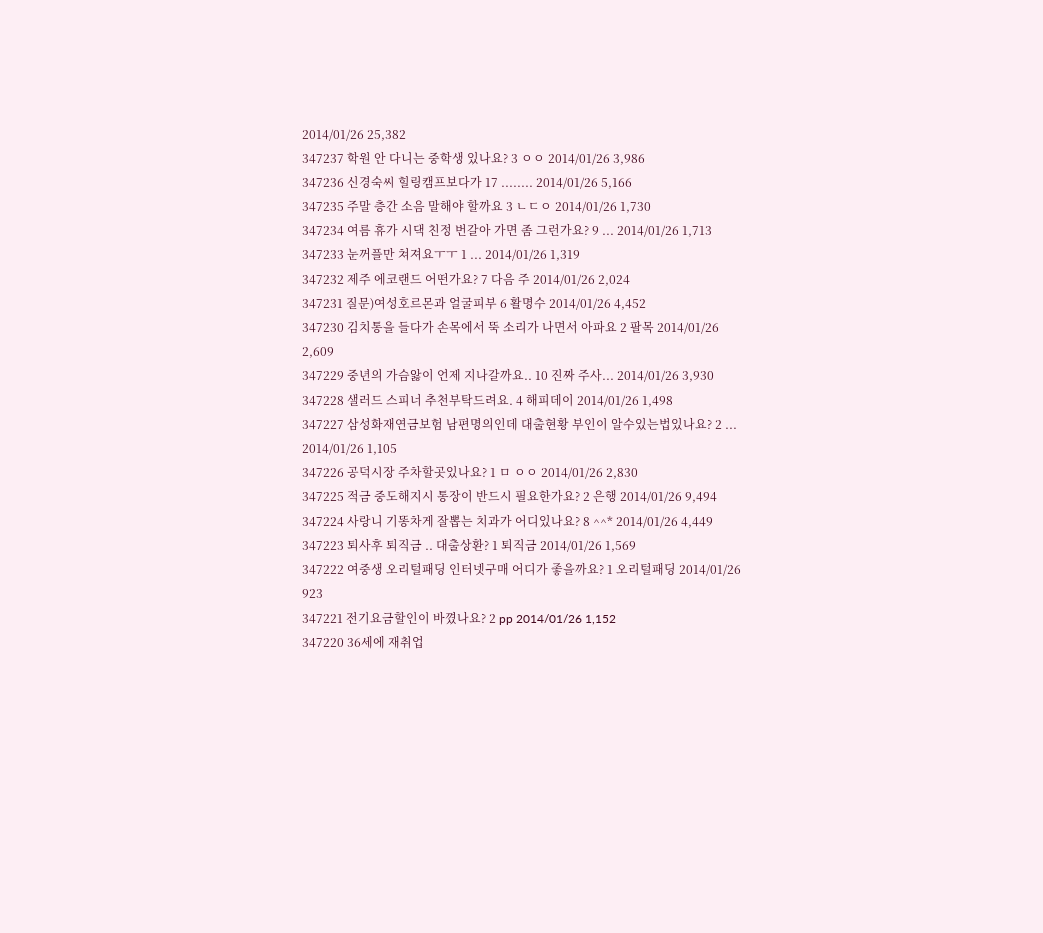2014/01/26 25,382
347237 학원 안 다니는 중학생 있나요? 3 ㅇㅇ 2014/01/26 3,986
347236 신경숙씨 힐링캠프보다가 17 ........ 2014/01/26 5,166
347235 주말 층간 소음 말해야 할까요 3 ㄴㄷㅇ 2014/01/26 1,730
347234 여름 휴가 시댁 친정 번갈아 가면 좀 그런가요? 9 ... 2014/01/26 1,713
347233 눈꺼플만 쳐져요ㅜㅜ 1 ... 2014/01/26 1,319
347232 제주 에코랜드 어떤가요? 7 다음 주 2014/01/26 2,024
347231 질문)여성호르몬과 얼굴피부 6 활명수 2014/01/26 4,452
347230 김치통을 들다가 손목에서 뚝 소리가 나면서 아파요 2 팔목 2014/01/26 2,609
347229 중년의 가슴앓이 언제 지나갈까요.. 10 진짜 주사... 2014/01/26 3,930
347228 샐러드 스피너 추천부탁드려요. 4 해피데이 2014/01/26 1,498
347227 삼성화재연금보험 남편명의인데 대출현황 부인이 알수있는법있나요? 2 ... 2014/01/26 1,105
347226 공덕시장 주차할곳있나요? 1 ㅁ ㅇㅇ 2014/01/26 2,830
347225 적금 중도해지시 통장이 반드시 필요한가요? 2 은행 2014/01/26 9,494
347224 사랑니 기똥차게 잘뽑는 치과가 어디있나요? 8 ^^* 2014/01/26 4,449
347223 퇴사후 퇴직금 .. 대출상환? 1 퇴직금 2014/01/26 1,569
347222 여중생 오리털패딩 인터넷구매 어디가 좋을까요? 1 오리털패딩 2014/01/26 923
347221 전기요금할인이 바꼈나요? 2 pp 2014/01/26 1,152
347220 36세에 재취업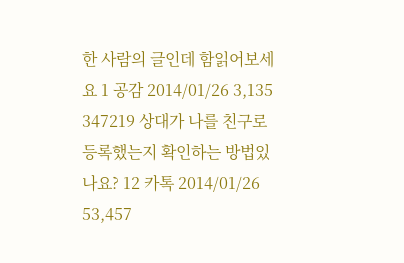한 사람의 글인데 함읽어보세요 1 공감 2014/01/26 3,135
347219 상대가 나를 친구로 등록했는지 확인하는 방법있나요? 12 카톡 2014/01/26 53,457